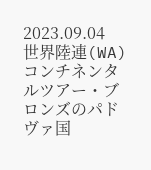2023.09.04
世界陸連(WA)コンチネンタルツアー・ブロンズのパドヴァ国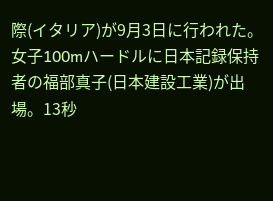際(イタリア)が9月3日に行われた。
女子100mハードルに日本記録保持者の福部真子(日本建設工業)が出場。13秒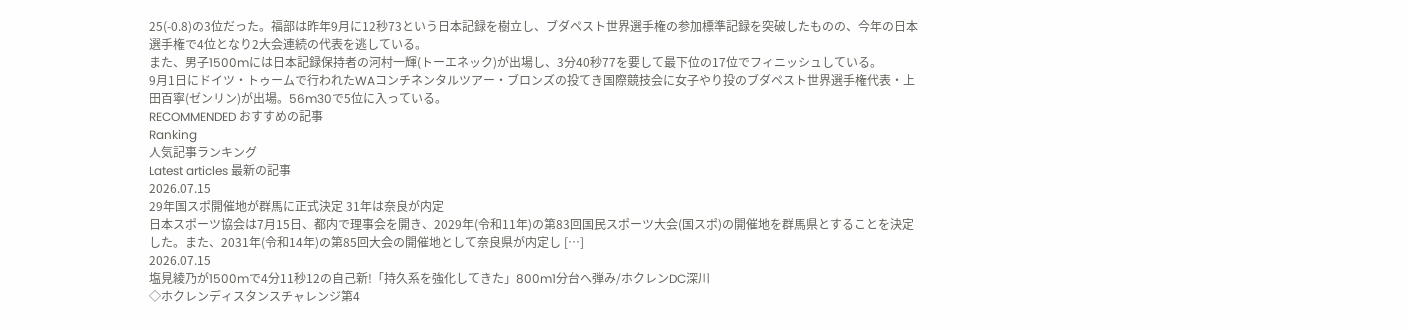25(-0.8)の3位だった。福部は昨年9月に12秒73という日本記録を樹立し、ブダペスト世界選手権の参加標準記録を突破したものの、今年の日本選手権で4位となり2大会連続の代表を逃している。
また、男子1500mには日本記録保持者の河村一輝(トーエネック)が出場し、3分40秒77を要して最下位の17位でフィニッシュしている。
9月1日にドイツ・トゥームで行われたWAコンチネンタルツアー・ブロンズの投てき国際競技会に女子やり投のブダペスト世界選手権代表・上田百寧(ゼンリン)が出場。56m30で5位に入っている。
RECOMMENDED おすすめの記事
Ranking
人気記事ランキング
Latest articles 最新の記事
2026.07.15
29年国スポ開催地が群馬に正式決定 31年は奈良が内定
日本スポーツ協会は7月15日、都内で理事会を開き、2029年(令和11年)の第83回国民スポーツ大会(国スポ)の開催地を群馬県とすることを決定した。また、2031年(令和14年)の第85回大会の開催地として奈良県が内定し […]
2026.07.15
塩見綾乃が1500mで4分11秒12の自己新!「持久系を強化してきた」800m1分台へ弾み/ホクレンDC深川
◇ホクレンディスタンスチャレンジ第4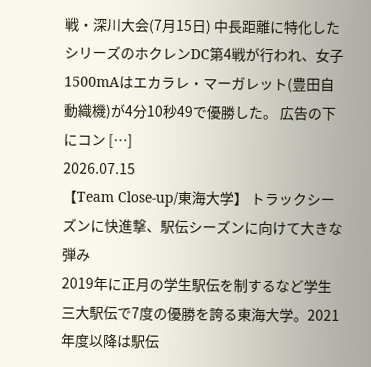戦・深川大会(7月15日) 中長距離に特化したシリーズのホクレンDC第4戦が行われ、女子1500mAはエカラレ・マーガレット(豊田自動織機)が4分10秒49で優勝した。 広告の下にコン […]
2026.07.15
【Team Close-up/東海大学】 トラックシーズンに快進撃、駅伝シーズンに向けて大きな弾み
2019年に正月の学生駅伝を制するなど学生三大駅伝で7度の優勝を誇る東海大学。2021年度以降は駅伝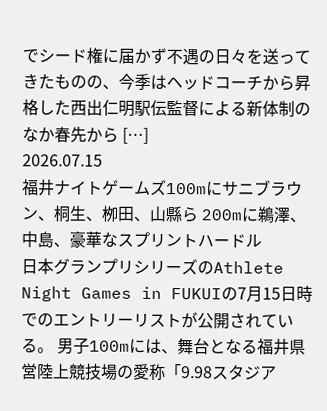でシード権に届かず不遇の日々を送ってきたものの、今季はヘッドコーチから昇格した西出仁明駅伝監督による新体制のなか春先から […]
2026.07.15
福井ナイトゲームズ100mにサニブラウン、桐生、栁田、山縣ら 200mに鵜澤、中島、豪華なスプリントハードル
日本グランプリシリーズのAthlete Night Games in FUKUIの7月15日時でのエントリーリストが公開されている。 男子100mには、舞台となる福井県営陸上競技場の愛称「9.98スタジア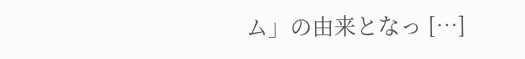ム」の由来となっ […]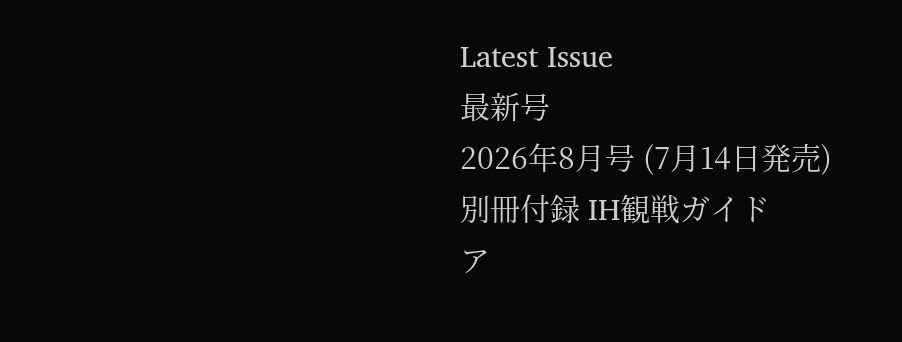Latest Issue
最新号
2026年8月号 (7月14日発売)
別冊付録 IH観戦ガイド
ア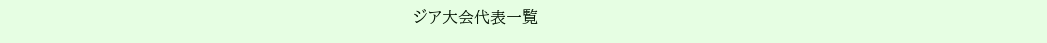ジア大会代表一覧